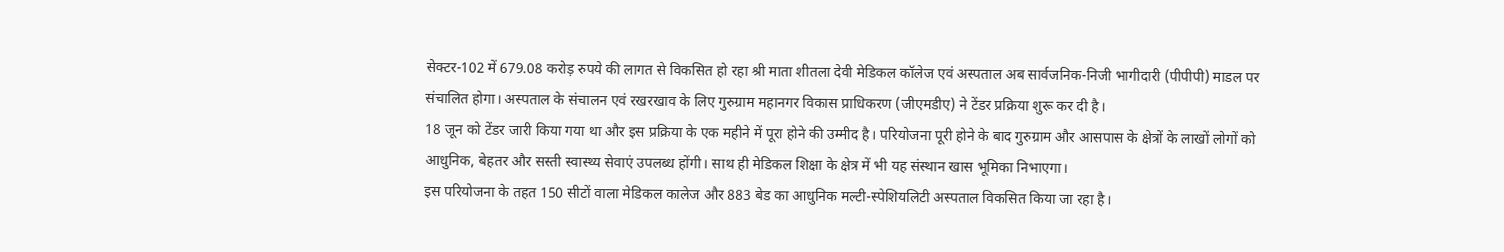सेक्टर-102 में 679.08 करोड़ रुपये की लागत से विकसित हो रहा श्री माता शीतला देवी मेडिकल कॉलेज एवं अस्पताल अब सार्वजनिक-निजी भागीदारी (पीपीपी) माडल पर संचालित होगा। अस्पताल के संचालन एवं रखरखाव के लिए गुरुग्राम महानगर विकास प्राधिकरण (जीएमडीए) ने टेंडर प्रक्रिया शुरू कर दी है।
18 जून को टेंडर जारी किया गया था और इस प्रक्रिया के एक महीने में पूरा होने की उम्मीद है। परियोजना पूरी होने के बाद गुरुग्राम और आसपास के क्षेत्रों के लाखों लोगों को आधुनिक, बेहतर और सस्ती स्वास्थ्य सेवाएं उपलब्ध होंगी। साथ ही मेडिकल शिक्षा के क्षेत्र में भी यह संस्थान खास भूमिका निभाएगा।
इस परियोजना के तहत 150 सीटों वाला मेडिकल कालेज और 883 बेड का आधुनिक मल्टी-स्पेशियलिटी अस्पताल विकसित किया जा रहा है।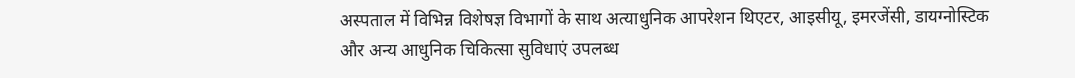अस्पताल में विभिन्न विशेषज्ञ विभागों के साथ अत्याधुनिक आपरेशन थिएटर, आइसीयू, इमरजेंसी, डायग्नोस्टिक और अन्य आधुनिक चिकित्सा सुविधाएं उपलब्ध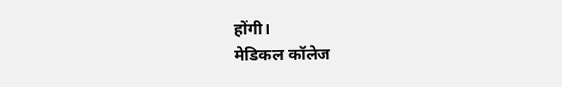होंगी।
मेडिकल कॉलेज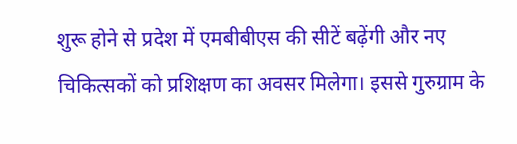शुरू होने से प्रदेश में एमबीबीएस की सीटें बढ़ेंगी और नए चिकित्सकों को प्रशिक्षण का अवसर मिलेगा। इससे गुरुग्राम के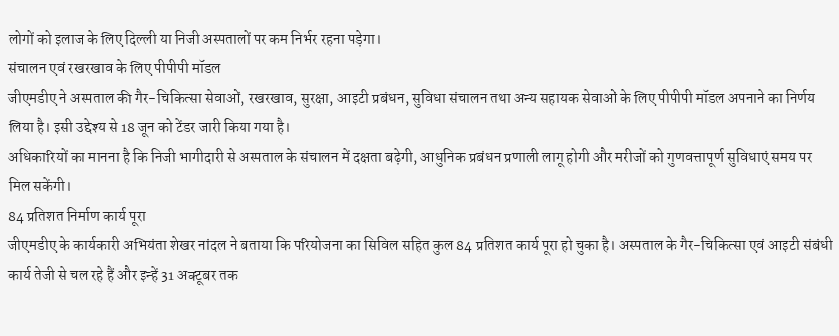लोगों को इलाज के लिए दिल्ली या निजी अस्पतालों पर कम निर्भर रहना पड़ेगा।
संचालन एवं रखरखाव के लिए पीपीपी मॉडल
जीएमडीए ने अस्पताल की गैर-चिकित्सा सेवाओं, रखरखाव, सुरक्षा, आइटी प्रबंधन, सुविधा संचालन तथा अन्य सहायक सेवाओं के लिए पीपीपी मॉडल अपनाने का निर्णय लिया है। इसी उद्देश्य से 18 जून को टेंडर जारी किया गया है।
अधिकारियों का मानना है कि निजी भागीदारी से अस्पताल के संचालन में दक्षता बढ़ेगी, आधुनिक प्रबंधन प्रणाली लागू होगी और मरीजों को गुणवत्तापूर्ण सुविधाएं समय पर मिल सकेंगी।
84 प्रतिशत निर्माण कार्य पूरा
जीएमडीए के कार्यकारी अभियंता शेखर नांदल ने बताया कि परियोजना का सिविल सहित कुल 84 प्रतिशत कार्य पूरा हो चुका है। अस्पताल के गैर-चिकित्सा एवं आइटी संबंधी कार्य तेजी से चल रहे हैं और इन्हें 31 अक्टूबर तक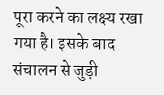पूरा करने का लक्ष्य रखा गया है। इसके बाद संचालन से जुड़ी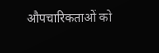औपचारिकताओं को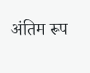अंतिम रूप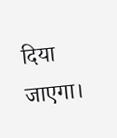दिया जाएगा।